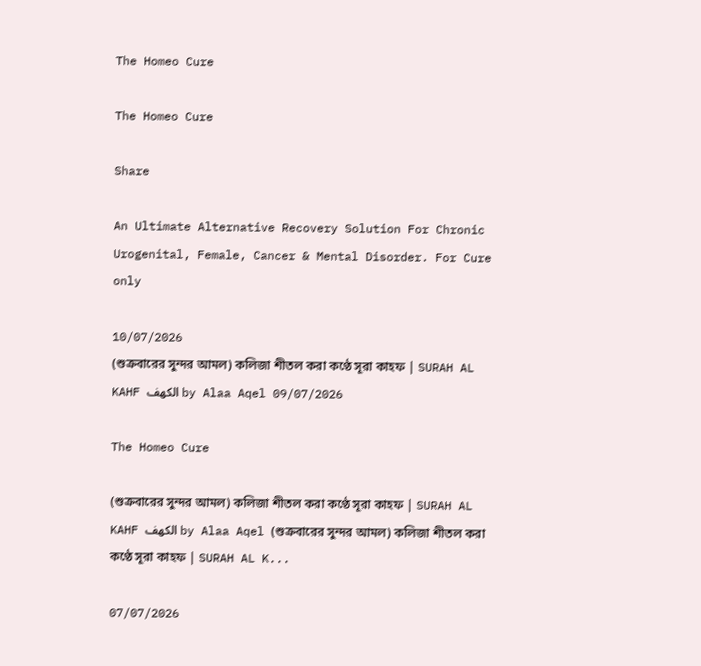The Homeo Cure

The Homeo Cure

Share

An Ultimate Alternative Recovery Solution For Chronic Urogenital, Female, Cancer & Mental Disorder. For Cure only

10/07/2026
(শুক্রবারের সুন্দর আমল) কলিজা শীতল করা কণ্ঠে সূরা কাহফ | SURAH AL KAHF الكهف by Alaa Aqel 09/07/2026

The Homeo Cure

(শুক্রবারের সুন্দর আমল) কলিজা শীতল করা কণ্ঠে সূরা কাহফ | SURAH AL KAHF الكهف by Alaa Aqel (শুক্রবারের সুন্দর আমল) কলিজা শীতল করা কণ্ঠে সূরা কাহফ | SURAH AL K...

07/07/2026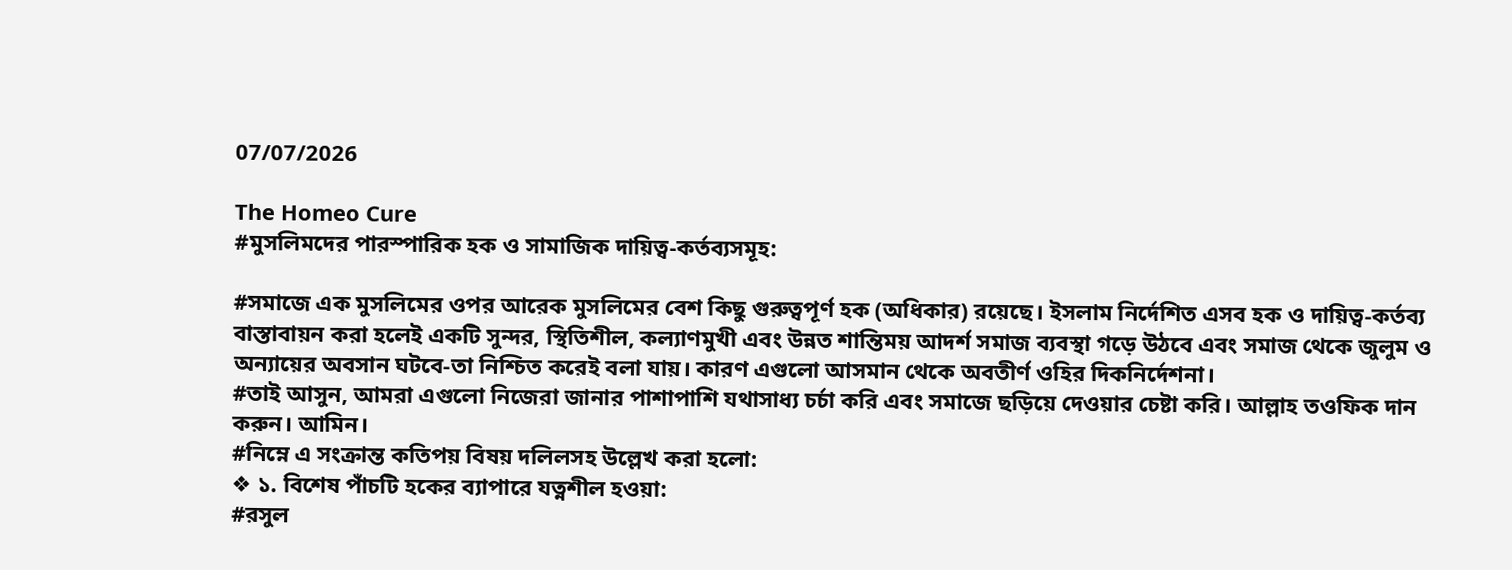07/07/2026

The Homeo Cure
#মুসলিমদের পারস্পারিক হক ও সামাজিক দায়িত্ব-কর্তব্যসমূহ:

#সমাজে এক মুসলিমের ওপর আরেক মুসলিমের বেশ কিছু গুরুত্বপূর্ণ হক (অধিকার) রয়েছে। ইসলাম নির্দেশিত এসব হক ও দায়িত্ব-কর্তব্য বাস্তাবায়ন করা হলেই একটি সুন্দর, স্থিতিশীল, কল্যাণমুখী এবং উন্নত শান্তিময় আদর্শ সমাজ ব্যবস্থা গড়ে উঠবে এবং সমাজ থেকে জুলুম ও অন্যায়ের অবসান ঘটবে-তা নিশ্চিত করেই বলা যায়। কারণ এগুলো আসমান থেকে অবতীর্ণ ওহির দিকনির্দেশনা।
#তাই আসুন, আমরা এগুলো নিজেরা জানার পাশাপাশি যথাসাধ্য চর্চা করি এবং সমাজে ছড়িয়ে দেওয়ার চেষ্টা করি। আল্লাহ তওফিক দান করুন। আমিন।
#নিম্নে এ সংক্রান্ত কতিপয় বিষয় দলিলসহ উল্লেখ করা হলো:
❖ ১. বিশেষ পাঁচটি হকের ব্যাপারে যত্নশীল হওয়া:
#রসুল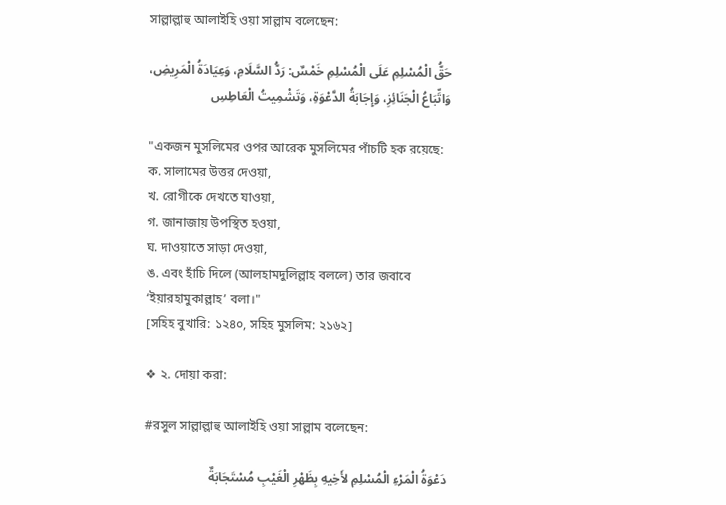সাল্লাল্লাহু আলাইহি ওয়া সাল্লাম বলেছেন:

حَقُّ الْمُسْلِمِ عَلَى الْمُسْلِمِ خَمْسٌ: رَدُّ السَّلَامِ، وَعِيَادَةُ الْمَرِيضِ، وَاتِّبَاعُ الْجَنَائِزِ، وَإِجَابَةُ الدَّعْوَةِ، وَتَشْمِيتُ الْعَاطِسِ

"একজন মুসলিমের ওপর আরেক মুসলিমের পাঁচটি হক রয়েছে:
ক. সালামের উত্তর দেওয়া,
খ. রোগীকে দেখতে যাওয়া,
গ. জানাজায় উপস্থিত হওয়া,
ঘ. দাওয়াতে সাড়া দেওয়া,
ঙ. এবং হাঁচি দিলে (আলহামদুলিল্লাহ বললে) তার জবাবে ‘ইয়ারহামুকাল্লাহ’ বলা।"
[সহিহ বুখারি: ১২৪০, সহিহ মুসলিম: ২১৬২]

❖ ২. দোয়া করা:

#রসুল সাল্লাল্লাহু আলাইহি ওয়া সাল্লাম বলেছেন:

دَعْوَةُ الْمَرْءِ الْمُسْلِمِ لأَخِيهِ بِظَهْرِ الْغَيْبِ مُسْتَجَابَةٌ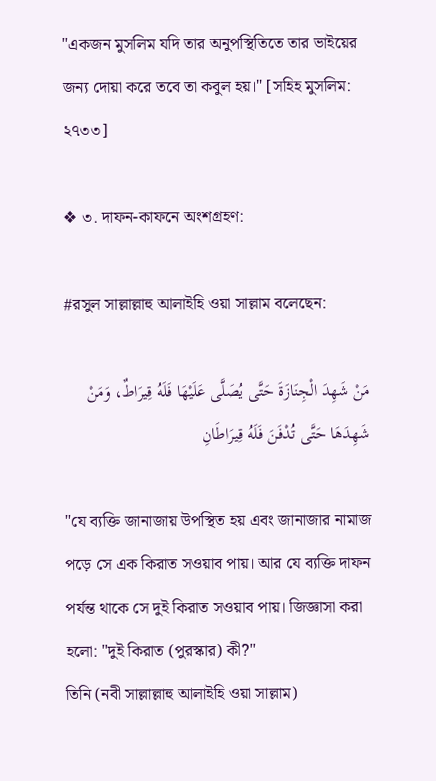"একজন মুসলিম যদি তার অনুপস্থিতিতে তার ভাইয়ের জন্য দোয়া করে তবে তা কবুল হয়।" [সহিহ মুসলিম: ২৭৩৩]

❖ ৩. দাফন-কাফনে অংশগ্রহণ:

#রসুল সাল্লাল্লাহু আলাইহি ওয়া সাল্লাম বলেছেন:

مَنْ شَهِدَ الْجِنَازَةَ حَتَّى يُصَلَّى عَلَيْهَا فَلَهُ قِيرَاطٌ، وَمَنْ شَهِدَهَا حَتَّى تُدْفَنَ فَلَهُ قِيرَاطَانِ

"যে ব্যক্তি জানাজায় উপস্থিত হয় এবং জানাজার নামাজ পড়ে সে এক কিরাত সওয়াব পায়। আর যে ব্যক্তি দাফন পর্যন্ত থাকে সে দুই কিরাত সওয়াব পায়। জিজ্ঞাসা করা হলো: "দুই কিরাত (পুরস্কার) কী?"
তিনি (নবী সাল্লাল্লাহু আলাইহি ওয়া সাল্লাম)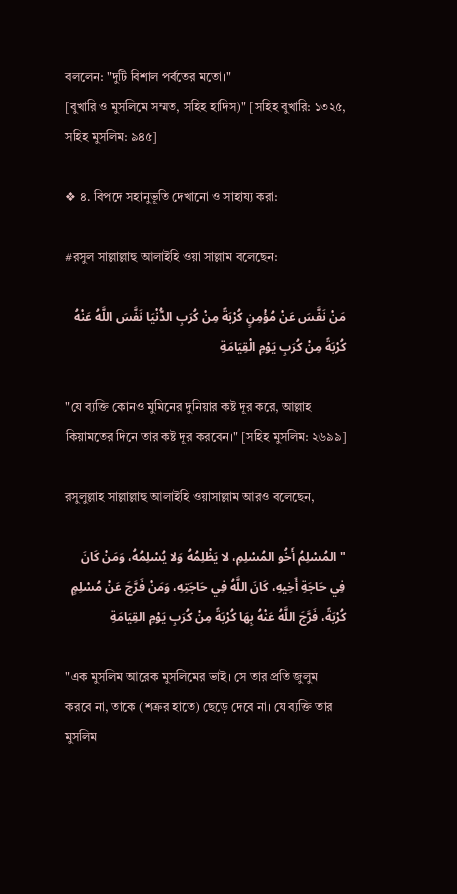বললেন: "দুটি বিশাল পর্বতের মতো।"
[বুখারি ও মুসলিমে সম্মত, সহিহ হাদিস)" [সহিহ বুখারি: ১৩২৫, সহিহ মুসলিম: ৯৪৫]

❖ ৪. বিপদে সহানুভূতি দেখানো ও সাহায্য করা:

#রসুল সাল্লাল্লাহু আলাইহি ওয়া সাল্লাম বলেছেন:

مَنْ نَفَّسَ عَنْ مُؤْمِنٍ كُرْبَةً مِنْ كُرَبِ الدُّنْيَا نَفَّسَ اللَّهُ عَنْهُ كُرْبَةً مِنْ كُرَبِ يَوْمِ الْقِيَامَةِ

"যে ব্যক্তি কোনও মুমিনের দুনিয়ার কষ্ট দূর করে, আল্লাহ কিয়ামতের দিনে তার কষ্ট দূর করবেন।" [সহিহ মুসলিম: ২৬৯৯]

রসুলুল্লাহ সাল্লাল্লাহু আলাইহি ওয়াসাল্লাম আরও বলেছেন,

"المُسْلِمُ أَخُو المُسْلِمِ، لا يَظْلِمُهُ وَلا يُسْلِمُهُ، وَمَنْ كَانَ فِي حَاجَةِ أَخِيهِ، كَانَ اللَّهُ فِي حَاجَتِهِ، وَمَنْ فَرَّجَ عَنْ مُسْلِمٍ كُرْبَةً، فَرَّجَ اللَّهُ عَنْهُ بِهَا كُرْبَةً مِنْ كُرَبِ يَوْمِ القِيَامَةِ

"এক মুসলিম আরেক মুসলিমের ভাই। সে তার প্রতি জুলুম করবে না, তাকে (শত্রুর হাতে) ছেড়ে দেবে না। যে ব্যক্তি তার মুসলিম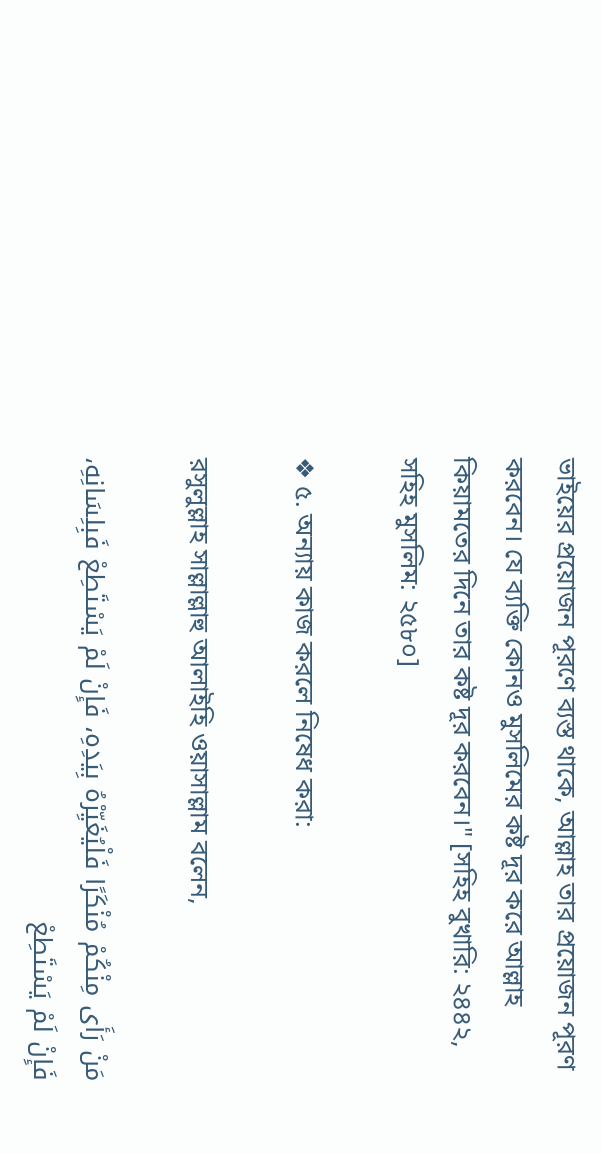ভাইয়ের প্রয়োজন পূরণে ব্যস্ত থাকে, আল্লাহ তার প্রয়োজন পূরণ করবেন। যে ব্যক্তি কোনও মুসলিমের কষ্ট দূর করে আল্লাহ কিয়ামতের দিনে তার কষ্ট দূর করবেন।" [সহিহ বুখারি: ২৪৪২, সহিহ মুসলিম: ২৫৮০]

❖ ৫. অন্যায় কাজ করলে নিষেধ করা:

রসুলুল্লাহ সাল্লাল্লাহু আলাইহি ওয়াসাল্লাম বলেন,

مَنْ رَأَى مِنْكُمْ مُنْكَرًا فَلْيُغَيِّرْهُ بِيَدِهِ، فَإِنْ لَمْ يَسْتَطِعْ فَبِلِسَانِهِ، فَإِنْ لَمْ يَسْتَطِعْ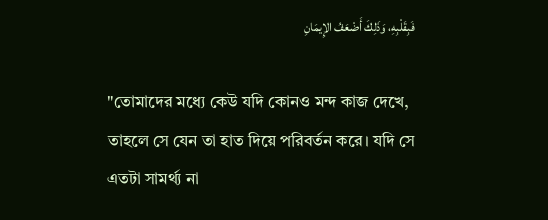فَبِقَلْبِهِ، وَذَلِكَ أَضْعَفُ الإِيمَانِ

"তোমাদের মধ্যে কেউ যদি কোনও মন্দ কাজ দেখে, তাহলে সে যেন তা হাত দিয়ে পরিবর্তন করে। যদি সে এতটা সামর্থ্য না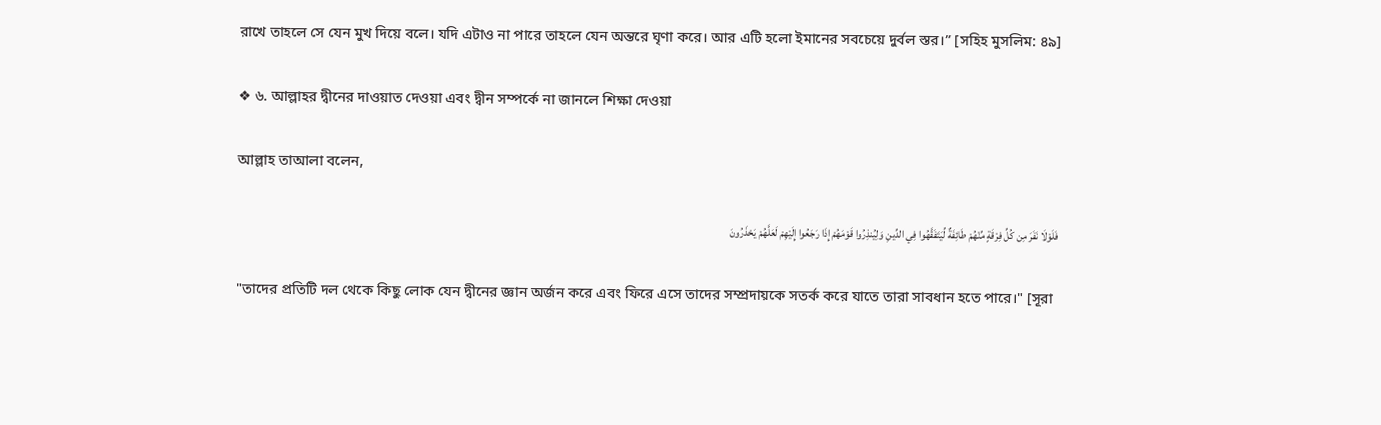রাখে তাহলে সে যেন মুখ দিয়ে বলে। যদি এটাও না পারে তাহলে যেন অন্তরে ঘৃণা করে। আর এটি হলো ইমানের সবচেয়ে দুর্বল স্তর।” [সহিহ মুসলিম: ৪৯]

❖ ৬. আল্লাহর দ্বীনের দাওয়াত দেওয়া এবং দ্বীন সম্পর্কে না জানলে শিক্ষা দেওয়া

আল্লাহ তাআলা বলেন,

فَلَوْلَا نَفَرَ مِن كُلِّ فِرْقَةٍ مِّنْهُمْ طَائِفَةٌ لِّيَتَفَقَّهُوا فِي الدِّينِ وَلِيُنذِرُوا قَوْمَهُمْ إِذَا رَجَعُوا إِلَيْهِمْ لَعَلَّهُمْ يَحْذَرُونَ

"তাদের প্রতিটি দল থেকে কিছু লোক যেন দ্বীনের জ্ঞান অর্জন করে এবং ফিরে এসে তাদের সম্প্রদায়কে সতর্ক করে যাতে তারা সাবধান হতে পারে।" [সূরা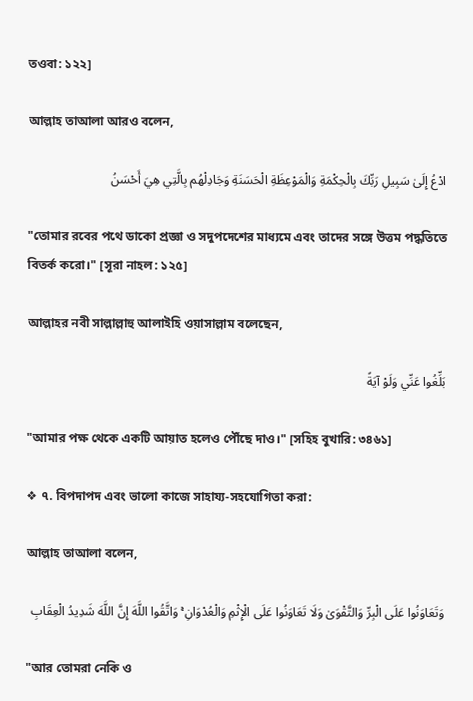তওবা: ১২২]

আল্লাহ তাআলা আরও বলেন,

ادْعُ إِلَىٰ سَبِيلِ رَبِّكَ بِالْحِكْمَةِ وَالْمَوْعِظَةِ الْحَسَنَةِ وَجَادِلْهُم بِالَّتِي هِيَ أَحْسَنُ

"তোমার রবের পথে ডাকো প্রজ্ঞা ও সদুপদেশের মাধ্যমে এবং তাদের সঙ্গে উত্তম পদ্ধতিতে বিতর্ক করো।" [সূরা নাহল: ১২৫]

আল্লাহর নবী সাল্লাল্লাহু আলাইহি ওয়াসাল্লাম বলেছেন,

بَلِّغُوا عَنِّي وَلَوْ آيَةً

"আমার পক্ষ থেকে একটি আয়াত হলেও পৌঁছে দাও।" [সহিহ বুখারি: ৩৪৬১]

❖ ৭. বিপদাপদ এবং ভালো কাজে সাহায্য-সহযোগিতা করা:

আল্লাহ তাআলা বলেন,

وَتَعَاوَنُوا عَلَى الْبِرِّ وَالتَّقْوَىٰ وَلَا تَعَاوَنُوا عَلَى الْإِثْمِ وَالْعُدْوَانِ ۚ وَاتَّقُوا اللَّهَ إِنَّ اللَّهَ شَدِيدُ الْعِقَابِ

"আর তোমরা নেকি ও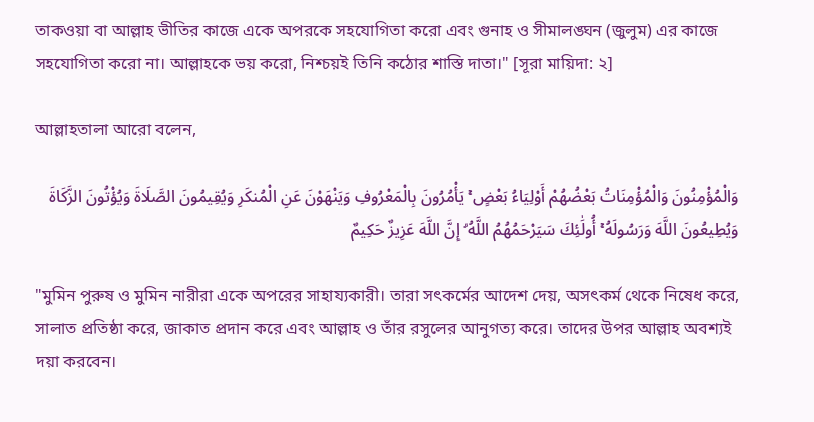তাকওয়া বা আল্লাহ ভীতির কাজে একে অপরকে সহযোগিতা করো এবং গুনাহ ও সীমালঙ্ঘন (জুলুম) এর কাজে সহযোগিতা করো না। আল্লাহকে ভয় করো, নিশ্চয়ই তিনি কঠোর শাস্তি দাতা।" [সূরা মায়িদা: ২]

আল্লাহতালা আরো বলেন,

وَالْمُؤْمِنُونَ وَالْمُؤْمِنَاتُ بَعْضُهُمْ أَوْلِيَاءُ بَعْضٍ ۚ يَأْمُرُونَ بِالْمَعْرُوفِ وَيَنْهَوْنَ عَنِ الْمُنكَرِ وَيُقِيمُونَ الصَّلَاةَ وَيُؤْتُونَ الزَّكَاةَ وَيُطِيعُونَ اللَّهَ وَرَسُولَهُ ۚ أُولَٰئِكَ سَيَرْحَمُهُمُ اللَّهُ ۗ إِنَّ اللَّهَ عَزِيزٌ حَكِيمٌ

"মুমিন পুরুষ ও মুমিন নারীরা একে অপরের সাহায্যকারী। তারা সৎকর্মের আদেশ দেয়, অসৎকর্ম থেকে নিষেধ করে, সালাত প্রতিষ্ঠা করে, জাকাত প্রদান করে এবং আল্লাহ ও তাঁর রসুলের আনুগত্য করে। তাদের উপর আল্লাহ অবশ্যই দয়া করবেন।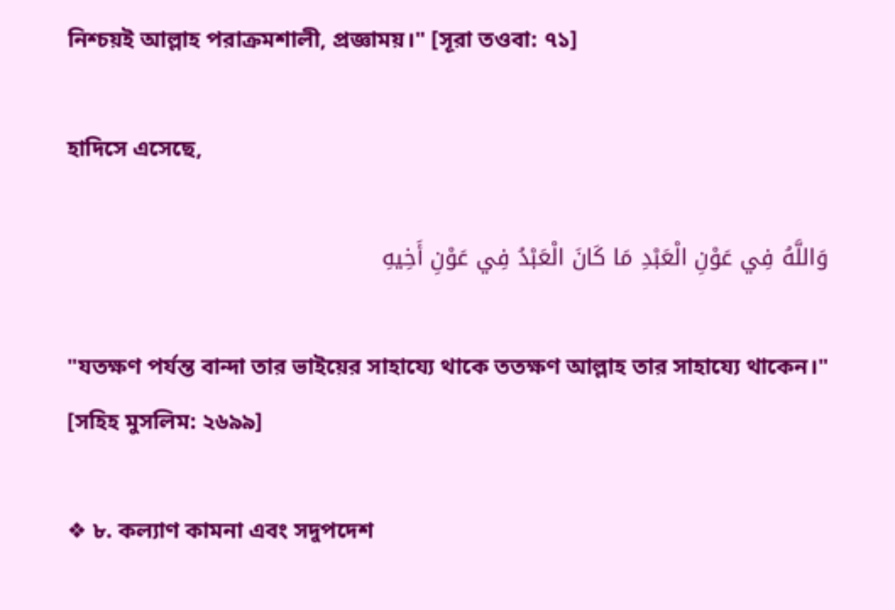নিশ্চয়ই আল্লাহ পরাক্রমশালী, প্রজ্ঞাময়।" [সূরা তওবা: ৭১]

হাদিসে এসেছে,

وَاللَّهُ فِي عَوْنِ الْعَبْدِ مَا كَانَ الْعَبْدُ فِي عَوْنِ أَخِيهِ

"যতক্ষণ পর্যন্ত বান্দা তার ভাইয়ের সাহায্যে থাকে ততক্ষণ আল্লাহ তার সাহায্যে থাকেন।" [সহিহ মুসলিম: ২৬৯৯]

❖ ৮. কল্যাণ কামনা এবং সদুপদেশ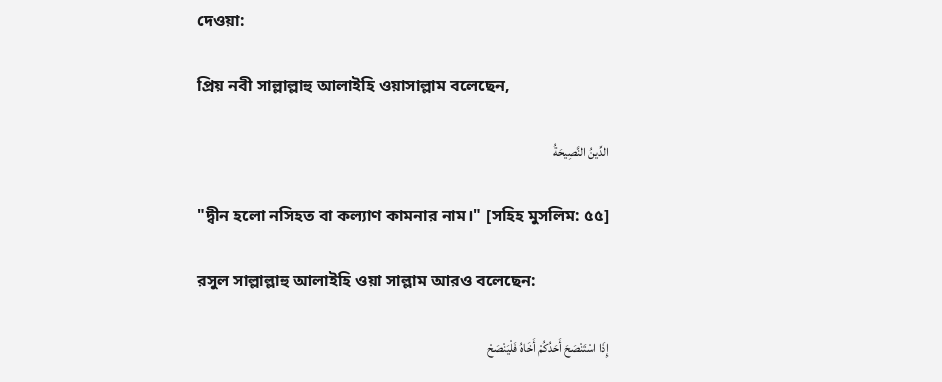দেওয়া:

প্রিয় নবী সাল্লাল্লাহু আলাইহি ওয়াসাল্লাম বলেছেন,

الدِّينُ النَّصِيحَةُ

"দ্বীন হলো নসিহত বা কল্যাণ কামনার নাম।" [সহিহ মুসলিম: ৫৫]

রসুল সাল্লাল্লাহু আলাইহি ওয়া সাল্লাম আরও বলেছেন:

إِذَا اسْتَنْصَحَ أَحَدُكُمْ أَخَاهُ فَلْيَنْصَحْ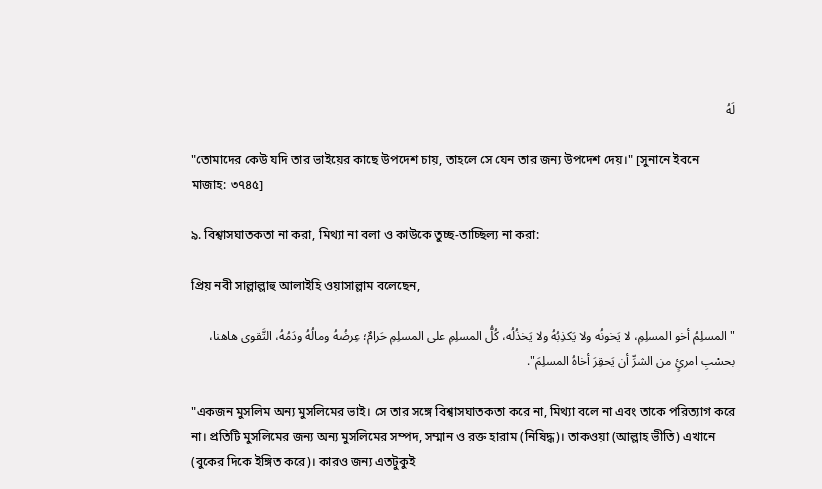لَهُ

"তোমাদের কেউ যদি তার ভাইয়ের কাছে উপদেশ চায়, তাহলে সে যেন তার জন্য উপদেশ দেয়।" [সুনানে ইবনে মাজাহ: ৩৭৪৫]

৯. বিশ্বাসঘাতকতা না করা, মিথ্যা না বলা ও কাউকে তুচ্ছ-তাচ্ছিল্য না করা:

প্রিয় নবী সাল্লাল্লাহু আলাইহি ওয়াসাল্লাম বলেছেন,

"المسلِمُ أخو المسلِمِ، لا يَخونُه ولا يَكذِبُهُ ولا يَخذُلُه، كُلُّ المسلِمِ على المسلِمِ حَرامٌ؛ عِرضُهُ ومالُهُ ودَمُهُ، التَّقوى هاهنا، بحسْبِ امرئٍ من الشرِّ أن يَحقِرَ أخاهُ المسلِمَ".

"একজন মুসলিম অন্য মুসলিমের ভাই। সে তার সঙ্গে বিশ্বাসঘাতকতা করে না, মিথ্যা বলে না এবং তাকে পরিত্যাগ করে না। প্রতিটি মুসলিমের জন্য অন্য মুসলিমের সম্পদ, সম্মান ও রক্ত হারাম (নিষিদ্ধ)। তাকওয়া (আল্লাহ ভীতি) এখানে (বুকের দিকে ইঙ্গিত করে)। কারও জন্য এতটুকুই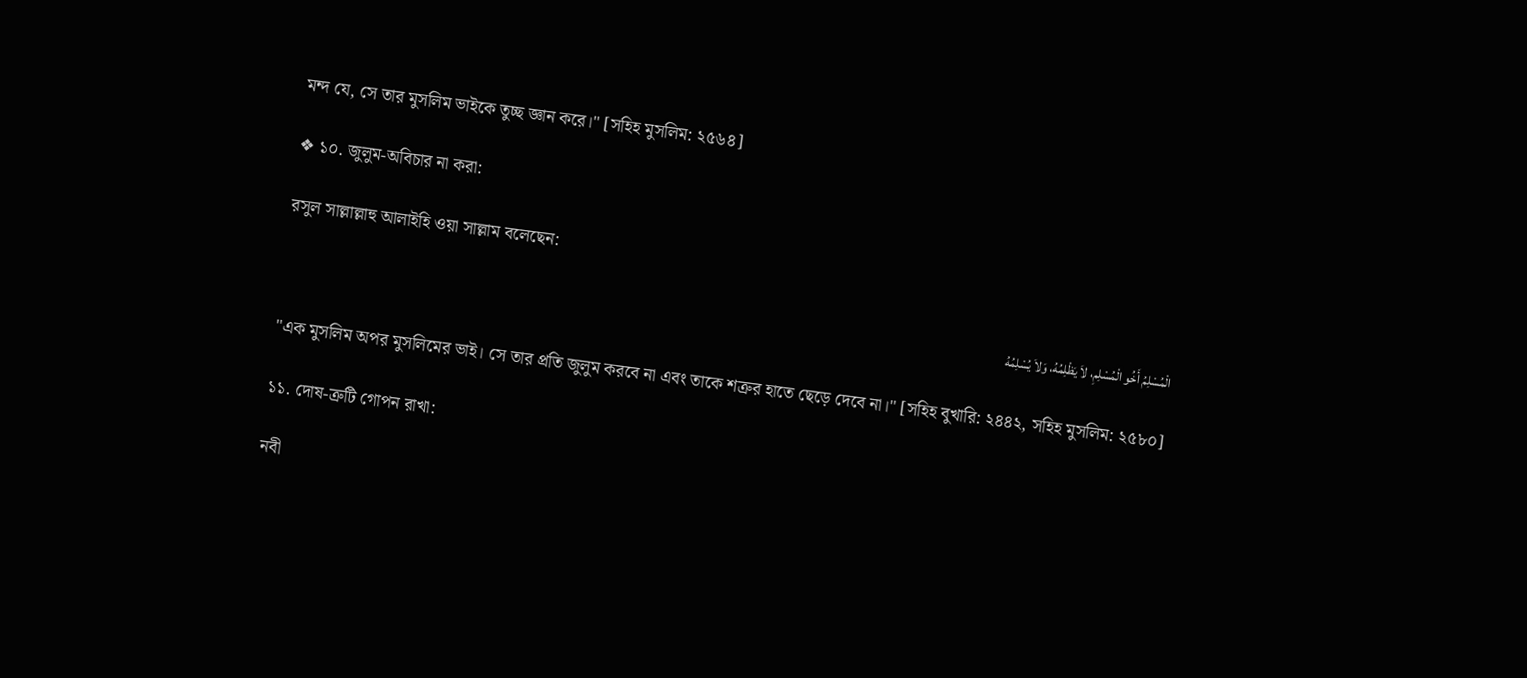মন্দ যে, সে তার মুসলিম ভাইকে তুচ্ছ জ্ঞান করে।" [সহিহ মুসলিম: ২৫৬৪]

❖ ১০. জুলুম-অবিচার না করা:

রসুল সাল্লাল্লাহু আলাইহি ওয়া সাল্লাম বলেছেন:

الْمُسْلِمُ أَخُو الْمُسْلِمِ، لاَ يَظْلِمُهُ، وَلاَ يُسْلِمُهُ

"এক মুসলিম অপর মুসলিমের ভাই। সে তার প্রতি জুলুম করবে না এবং তাকে শত্রুর হাতে ছেড়ে দেবে না।" [সহিহ বুখারি: ২৪৪২, সহিহ মুসলিম: ২৫৮০]

১১. দোষ-ত্রুটি গোপন রাখা:

নবী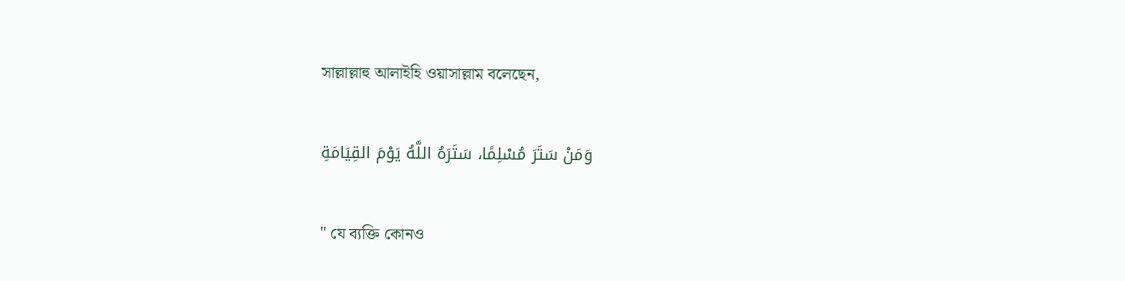সাল্লাল্লাহু আলাইহি ওয়াসাল্লাম বলেছেন,

وَمَنْ سَتَرَ مُسْلِمًا، سَتَرَهُ اللَّهُ يَوْمَ القِيَامَةِ

" যে ব্যক্তি কোনও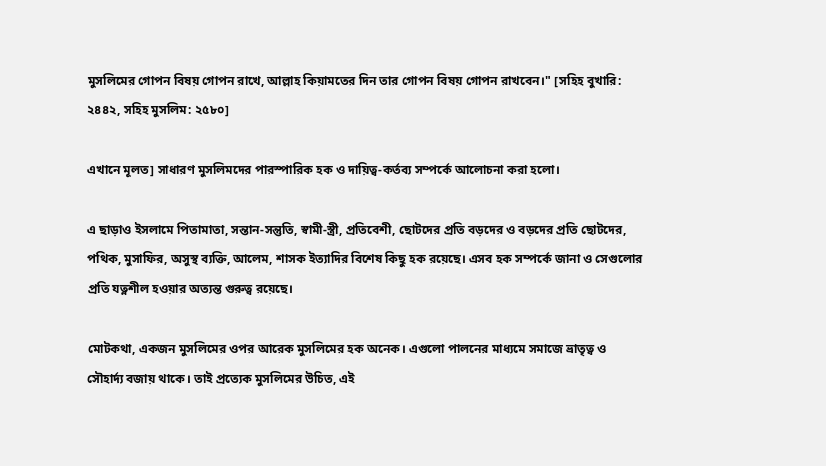মুসলিমের গোপন বিষয় গোপন রাখে, আল্লাহ কিয়ামতের দিন তার গোপন বিষয় গোপন রাখবেন।" [সহিহ বুখারি: ২৪৪২, সহিহ মুসলিম: ২৫৮০]

এখানে মূলত] সাধারণ মুসলিমদের পারস্পারিক হক ও দায়িত্ব-কর্তব্য সম্পর্কে আলোচনা করা হলো।

এ ছাড়াও ইসলামে পিতামাতা, সন্তান-সন্তুতি, স্বামী-স্ত্রী, প্রতিবেশী, ছোটদের প্রতি বড়দের ও বড়দের প্রতি ছোটদের, পথিক, মুসাফির, অসুস্থ ব্যক্তি, আলেম, শাসক ইত্যাদির বিশেষ কিছু হক রয়েছে। এসব হক সম্পর্কে জানা ও সেগুলোর প্রতি যত্নশীল হওয়ার অত্যন্ত গুরুত্ব রয়েছে।

মোটকথা, একজন মুসলিমের ওপর আরেক মুসলিমের হক অনেক। এগুলো পালনের মাধ্যমে সমাজে ভ্রাতৃত্ব ও সৌহার্দ্য বজায় থাকে। তাই প্রত্যেক মুসলিমের উচিত, এই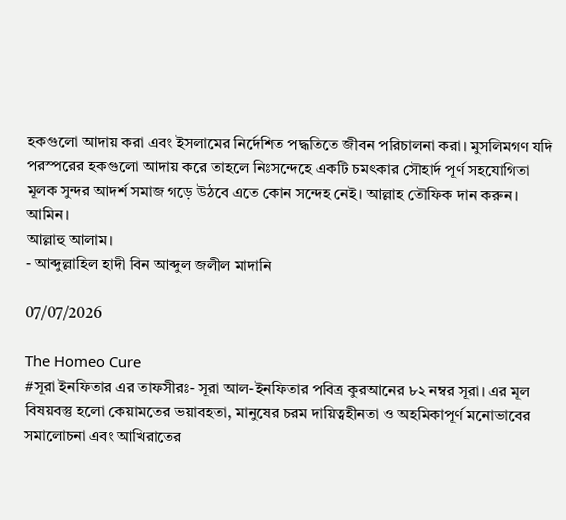হকগুলো আদায় করা এবং ইসলামের নির্দেশিত পদ্ধতিতে জীবন পরিচালনা করা। মুসলিমগণ যদি পরস্পরের হকগুলো আদায় করে তাহলে নিঃসন্দেহে একটি চমৎকার সৌহার্দ পূর্ণ সহযোগিতা মূলক সুন্দর আদর্শ সমাজ গড়ে উঠবে এতে কোন সন্দেহ নেই। আল্লাহ তৌফিক দান করুন। আমিন।
আল্লাহু আলাম।
- আব্দুল্লাহিল হাদী বিন আব্দুল জলীল মাদানি

07/07/2026

The Homeo Cure
#সূরা ইনফিতার এর তাফসীরঃ- সূরা আল-ইনফিতার পবিত্র কুরআনের ৮২ নম্বর সূরা। এর মূল বিষয়বস্তু হলো কেয়ামতের ভয়াবহতা, মানুষের চরম দায়িত্বহীনতা ও অহমিকাপূর্ণ মনোভাবের সমালোচনা এবং আখিরাতের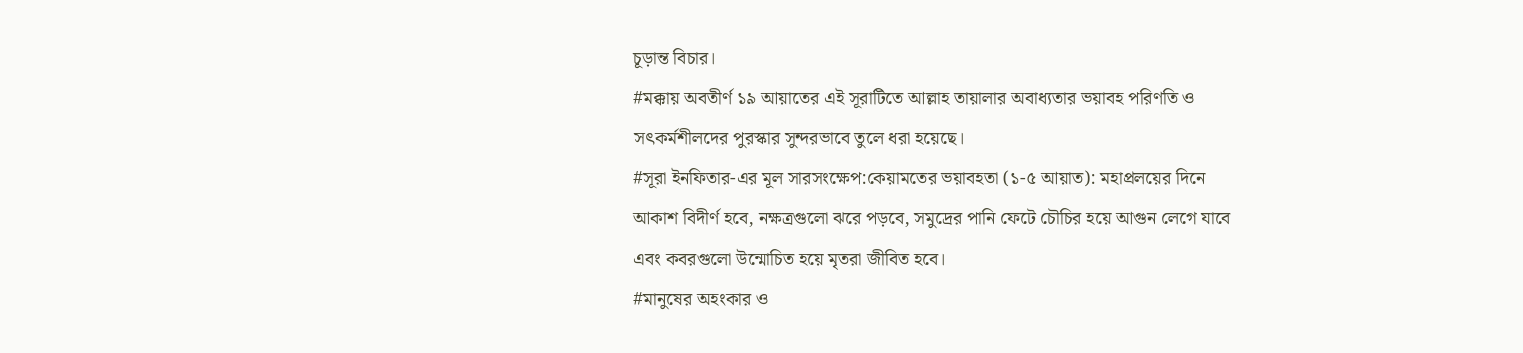চূড়ান্ত বিচার।
#মক্কায় অবতীর্ণ ১৯ আয়াতের এই সূরাটিতে আল্লাহ তায়ালার অবাধ্যতার ভয়াবহ পরিণতি ও সৎকর্মশীলদের পুরস্কার সুন্দরভাবে তুলে ধরা হয়েছে।
#সূরা ইনফিতার-এর মূল সারসংক্ষেপ:কেয়ামতের ভয়াবহতা (১-৫ আয়াত): মহাপ্রলয়ের দিনে আকাশ বিদীর্ণ হবে, নক্ষত্রগুলো ঝরে পড়বে, সমুদ্রের পানি ফেটে চৌচির হয়ে আগুন লেগে যাবে এবং কবরগুলো উন্মোচিত হয়ে মৃতরা জীবিত হবে।
#মানুষের অহংকার ও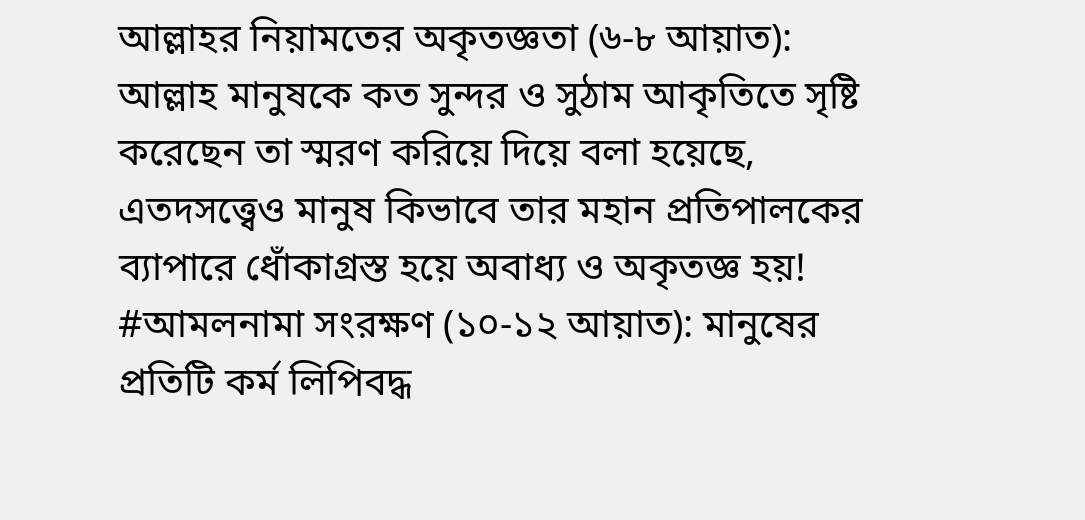আল্লাহর নিয়ামতের অকৃতজ্ঞতা (৬-৮ আয়াত): আল্লাহ মানুষকে কত সুন্দর ও সুঠাম আকৃতিতে সৃষ্টি করেছেন তা স্মরণ করিয়ে দিয়ে বলা হয়েছে, এতদসত্ত্বেও মানুষ কিভাবে তার মহান প্রতিপালকের ব্যাপারে ধোঁকাগ্রস্ত হয়ে অবাধ্য ও অকৃতজ্ঞ হয়!
#আমলনামা সংরক্ষণ (১০-১২ আয়াত): মানুষের প্রতিটি কর্ম লিপিবদ্ধ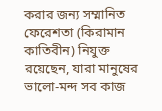করার জন্য সম্মানিত ফেরেশতা (কিরামান কাতিবীন) নিযুক্ত রয়েছেন, যারা মানুষের ভালো-মন্দ সব কাজ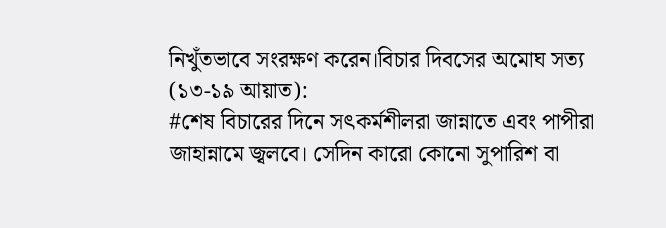নিখুঁতভাবে সংরক্ষণ করেন।বিচার দিবসের অমোঘ সত্য (১৩-১৯ আয়াত):
#শেষ বিচারের দিনে সৎকর্মশীলরা জান্নাতে এবং পাপীরা জাহান্নামে জ্বলবে। সেদিন কারো কোনো সুপারিশ বা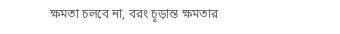ক্ষমতা চলবে না, বরং চূড়ান্ত ক্ষমতার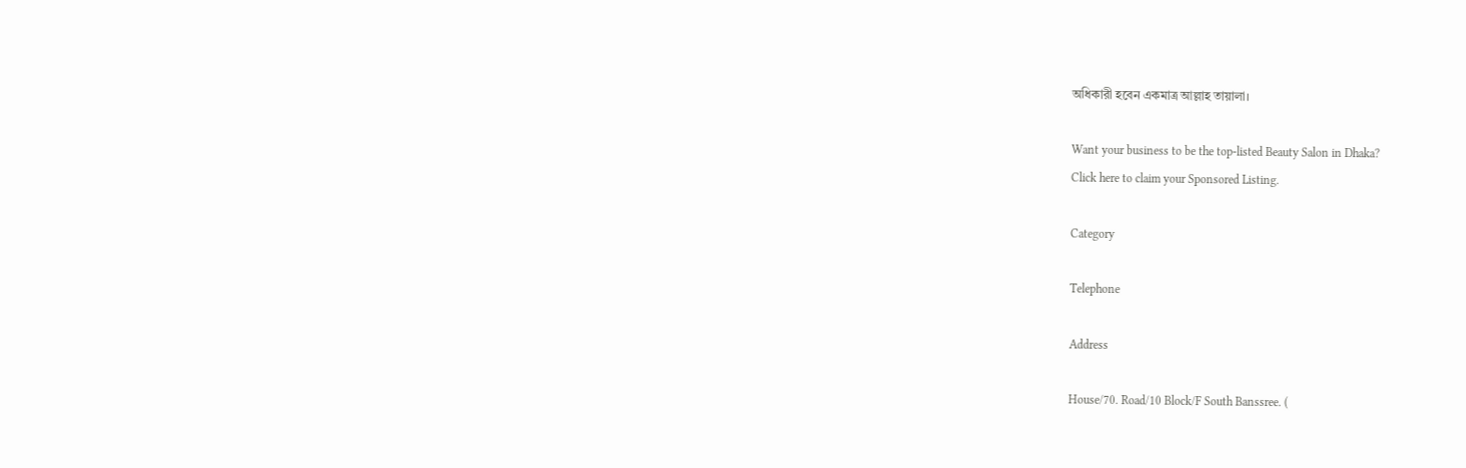অধিকারী হবেন একমাত্র আল্লাহ তায়ালা।

Want your business to be the top-listed Beauty Salon in Dhaka?
Click here to claim your Sponsored Listing.

Category

Telephone

Address

House/70. Road/10 Block/F South Banssree. (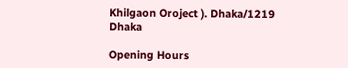Khilgaon Oroject ). Dhaka/1219
Dhaka

Opening Hours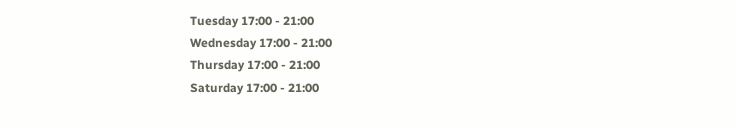Tuesday 17:00 - 21:00
Wednesday 17:00 - 21:00
Thursday 17:00 - 21:00
Saturday 17:00 - 21:00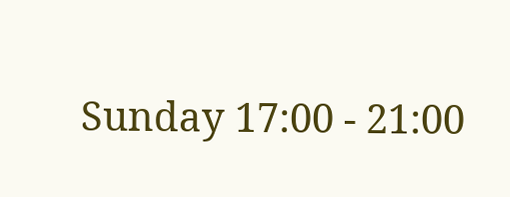Sunday 17:00 - 21:00